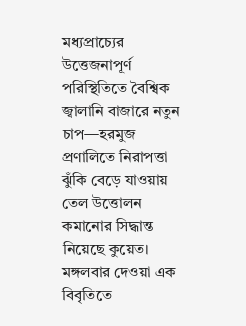মধ্যপ্রাচ্যের উত্তেজনাপূর্ণ পরিস্থিতিতে বৈশ্বিক জ্বালানি বাজারে নতুন চাপ—হরমুজ প্রণালিতে নিরাপত্তা ঝুঁকি বেড়ে যাওয়ায় তেল উত্তোলন কমানোর সিদ্ধান্ত নিয়েছে কুয়েত।
মঙ্গলবার দেওয়া এক বিবৃতিতে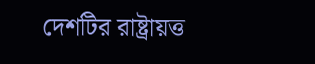দেশটির রাষ্ট্রায়ত্ত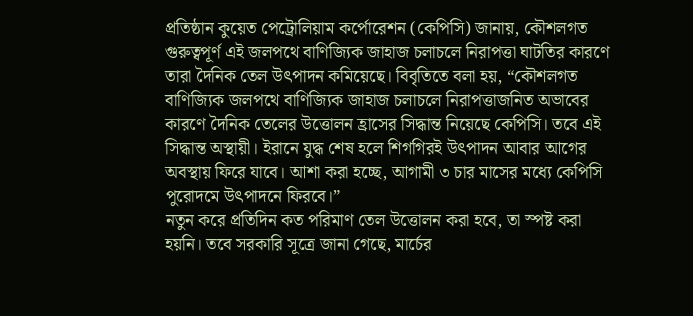প্রতিষ্ঠান কুয়েত পেট্রোলিয়াম কর্পোরেশন (কেপিসি) জানায়, কৌশলগত গুরুত্বপূর্ণ এই জলপথে বাণিজ্যিক জাহাজ চলাচলে নিরাপত্তা ঘাটতির কারণে তারা দৈনিক তেল উৎপাদন কমিয়েছে। বিবৃতিতে বলা হয়, “কৌশলগত বাণিজ্যিক জলপথে বাণিজ্যিক জাহাজ চলাচলে নিরাপত্তাজনিত অভাবের কারণে দৈনিক তেলের উত্তোলন হ্রাসের সিদ্ধান্ত নিয়েছে কেপিসি। তবে এই সিদ্ধান্ত অস্থায়ী। ইরানে যুদ্ধ শেষ হলে শিগগিরই উৎপাদন আবার আগের অবস্থায় ফিরে যাবে। আশা করা হচ্ছে, আগামী ৩ চার মাসের মধ্যে কেপিসি পুরোদমে উৎপাদনে ফিরবে।”
নতুন করে প্রতিদিন কত পরিমাণ তেল উত্তোলন করা হবে, তা স্পষ্ট করা হয়নি। তবে সরকারি সূত্রে জানা গেছে, মার্চের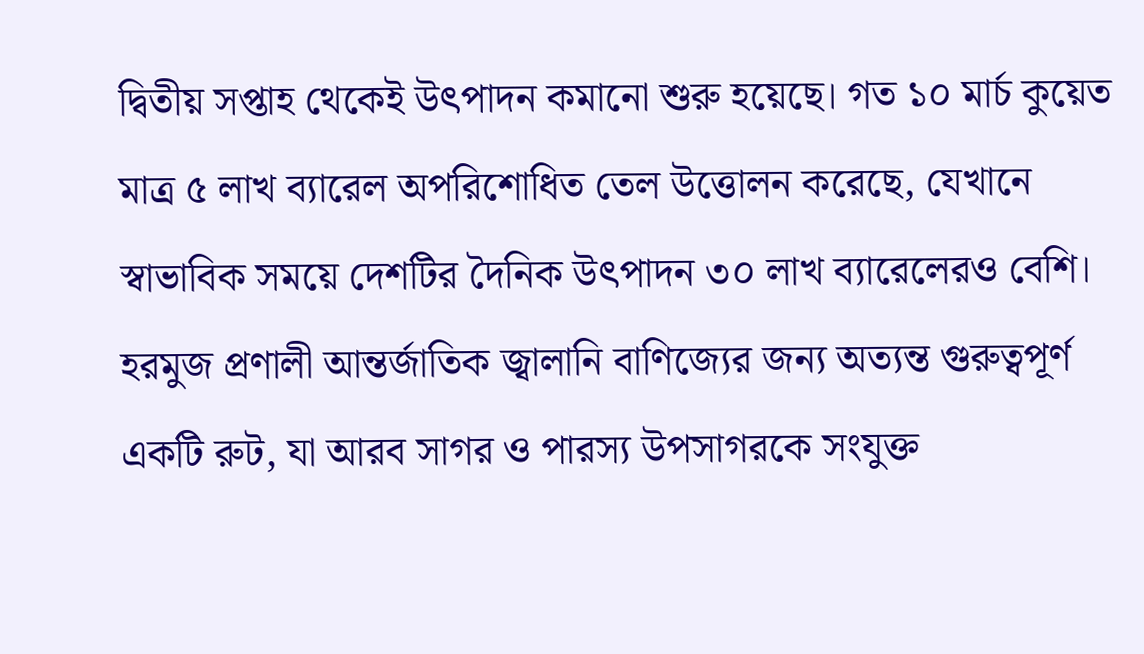দ্বিতীয় সপ্তাহ থেকেই উৎপাদন কমানো শুরু হয়েছে। গত ১০ মার্চ কুয়েত মাত্র ৫ লাখ ব্যারেল অপরিশোধিত তেল উত্তোলন করেছে, যেখানে স্বাভাবিক সময়ে দেশটির দৈনিক উৎপাদন ৩০ লাখ ব্যারেলেরও বেশি।
হরমুজ প্রণালী আন্তর্জাতিক জ্বালানি বাণিজ্যের জন্য অত্যন্ত গুরুত্বপূর্ণ একটি রুট, যা আরব সাগর ও পারস্য উপসাগরকে সংযুক্ত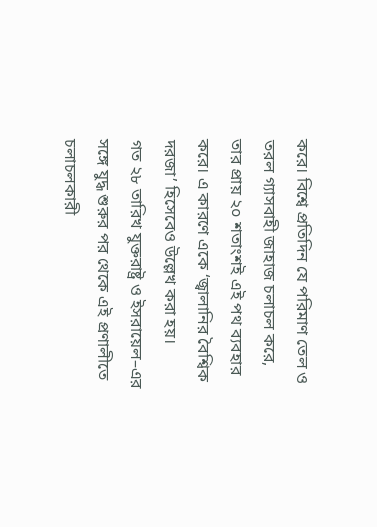করে। বিশ্বে প্রতিদিন যে পরিমাণ তেল ও তরল গ্যাসবাহী জাহাজ চলাচল করে, তার প্রায় ২০ শতাংশই এই পথ ব্যবহার করে। এ কারণে একে ‘জ্বালানির বৈশ্বিক দরজা’ হিসেবেও উল্লেখ করা হয়।
গত ২৮ তারিখ যুক্তরাষ্ট্র ও ইসরায়েল–এর সঙ্গে যুদ্ধ শুরুর পর থেকে এই প্রণালীতে চলাচলকারী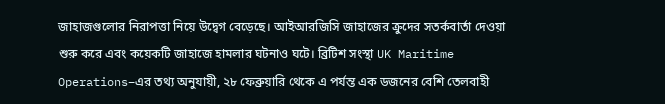জাহাজগুলোর নিরাপত্তা নিয়ে উদ্বেগ বেড়েছে। আইআরজিসি জাহাজের ক্রুদের সতর্কবার্তা দেওয়া শুরু করে এবং কয়েকটি জাহাজে হামলার ঘটনাও ঘটে। ব্রিটিশ সংস্থা UK Maritime Operations–এর তথ্য অনুযায়ী, ২৮ ফেব্রুয়ারি থেকে এ পর্যন্ত এক ডজনের বেশি তেলবাহী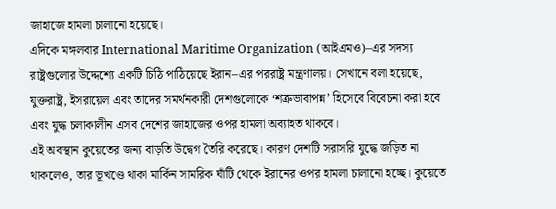জাহাজে হামলা চালানো হয়েছে।
এদিকে মঙ্গলবার International Maritime Organization (আইএমও)–এর সদস্য রাষ্ট্রগুলোর উদ্দেশ্যে একটি চিঠি পাঠিয়েছে ইরান–এর পররাষ্ট্র মন্ত্রণালয়। সেখানে বলা হয়েছে, যুক্তরাষ্ট্র, ইসরায়েল এবং তাদের সমর্থনকারী দেশগুলোকে ‘শত্রুভাবাপন্ন’ হিসেবে বিবেচনা করা হবে এবং যুদ্ধ চলাকালীন এসব দেশের জাহাজের ওপর হামলা অব্যাহত থাকবে।
এই অবস্থান কুয়েতের জন্য বাড়তি উদ্বেগ তৈরি করেছে। কারণ দেশটি সরাসরি যুদ্ধে জড়িত না থাকলেও, তার ভূখণ্ডে থাকা মার্কিন সামরিক ঘাঁটি থেকে ইরানের ওপর হামলা চালানো হচ্ছে। কুয়েতে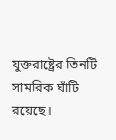যুক্তরাষ্ট্রের তিনটি সামরিক ঘাঁটি রয়েছে।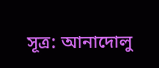সূত্র: আনাদোলু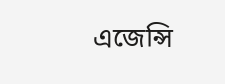এজেন্সি